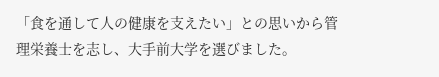「食を通して人の健康を支えたい」との思いから管理栄養士を志し、大手前大学を選びました。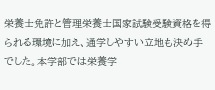栄養士免許と管理栄養士国家試験受験資格を得られる環境に加え、通学しやすい立地も決め手でした。本学部では栄養学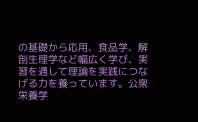の基礎から応用、食品学、解剖生理学など幅広く学び、実習を通して理論を実践につなげる力を養っています。公衆栄養学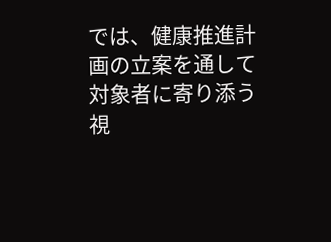では、健康推進計画の立案を通して対象者に寄り添う視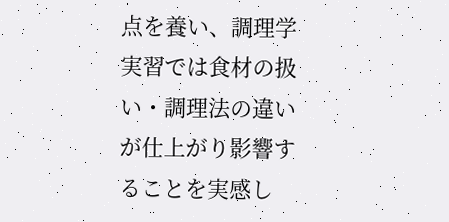点を養い、調理学実習では食材の扱い・調理法の違いが仕上がり影響することを実感し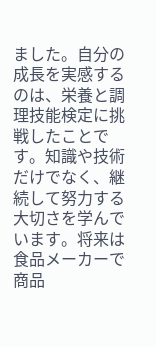ました。自分の成長を実感するのは、栄養と調理技能検定に挑戦したことです。知識や技術だけでなく、継続して努力する大切さを学んでいます。将来は食品メーカーで商品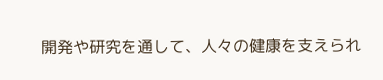開発や研究を通して、人々の健康を支えられ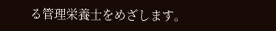る管理栄養士をめざします。